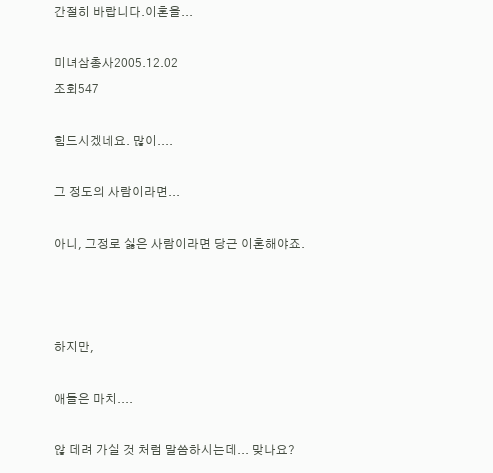간절히 바랍니다.이혼을...

미녀삼총사2005.12.02
조회547

힘드시겠네요. 많이....

그 정도의 사람이라면...

아니, 그정로 싫은 사람이라면 당근 이혼해야죠.



하지만,

애들은 마치....

않 데려 가실 것 처럼 말씀하시는데... 맞나요?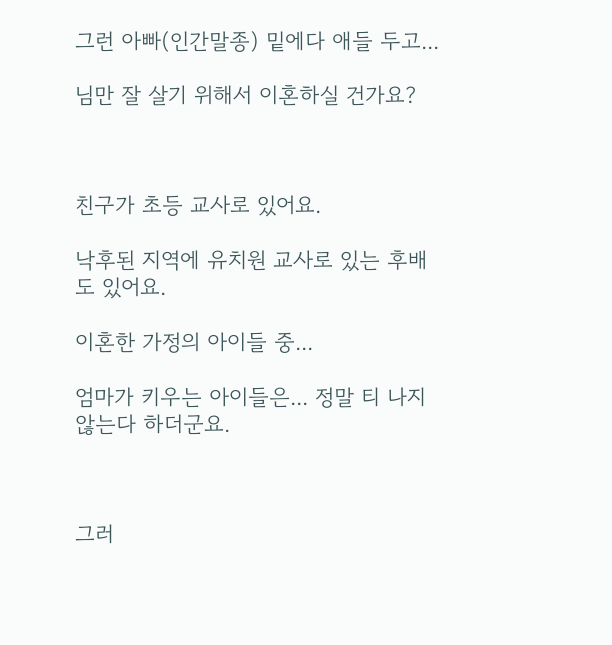그런 아빠(인간말종) 밑에다 애들 두고...

님만 잘 살기 위해서 이혼하실 건가요?



친구가 초등 교사로 있어요.

낙후된 지역에 유치원 교사로 있는 후배도 있어요.

이혼한 가정의 아이들 중...

엄마가 키우는 아이들은... 정말 티 나지 않는다 하더군요.



그러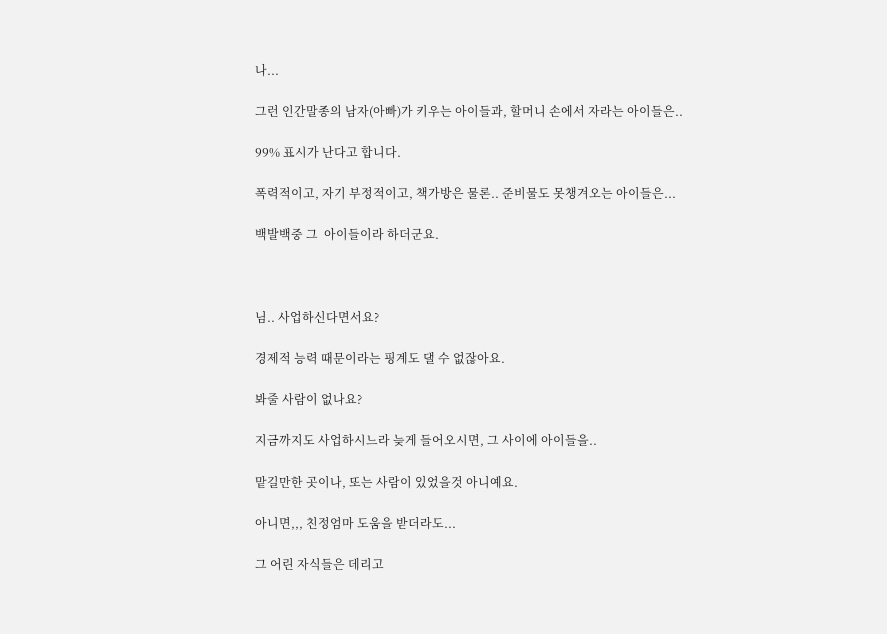나...

그런 인간말종의 남자(아빠)가 키우는 아이들과, 할머니 손에서 자라는 아이들은..

99% 표시가 난다고 합니다.

폭력적이고, 자기 부정적이고, 책가방은 물론.. 준비물도 못챙겨오는 아이들은...

백발백중 그  아이들이라 하더군요.



님.. 사업하신다면서요?

경제적 능력 때문이라는 핑계도 댈 수 없잖아요.

봐줄 사람이 없나요?

지금까지도 사업하시느라 늦게 들어오시면, 그 사이에 아이들을..

맡길만한 곳이나, 또는 사람이 있었을것 아니예요.

아니면,,, 친정엄마 도움을 받더라도...

그 어린 자식들은 데리고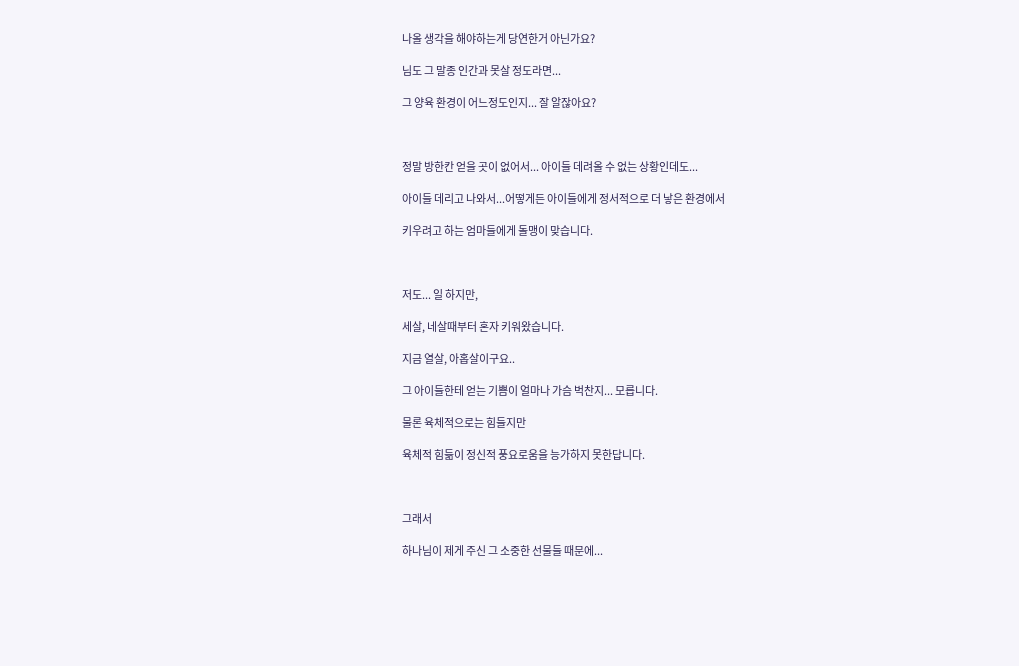나올 생각을 해야하는게 당연한거 아닌가요?

님도 그 말종 인간과 못살 정도라면...

그 양육 환경이 어느정도인지... 잘 알잖아요?



정말 방한칸 얻을 곳이 없어서... 아이들 데려올 수 없는 상황인데도...

아이들 데리고 나와서...어떻게든 아이들에게 정서적으로 더 낳은 환경에서

키우려고 하는 엄마들에게 돌맹이 맞습니다.



저도... 일 하지만,

세살, 네살때부터 혼자 키워왔습니다.

지금 열살, 아홉살이구요..

그 아이들한테 얻는 기쁨이 얼마나 가슴 벅찬지... 모릅니다.

물론 육체적으로는 힘들지만

육체적 힘듦이 정신적 풍요로움을 능가하지 못한답니다.



그래서

하나님이 제게 주신 그 소중한 선물들 때문에...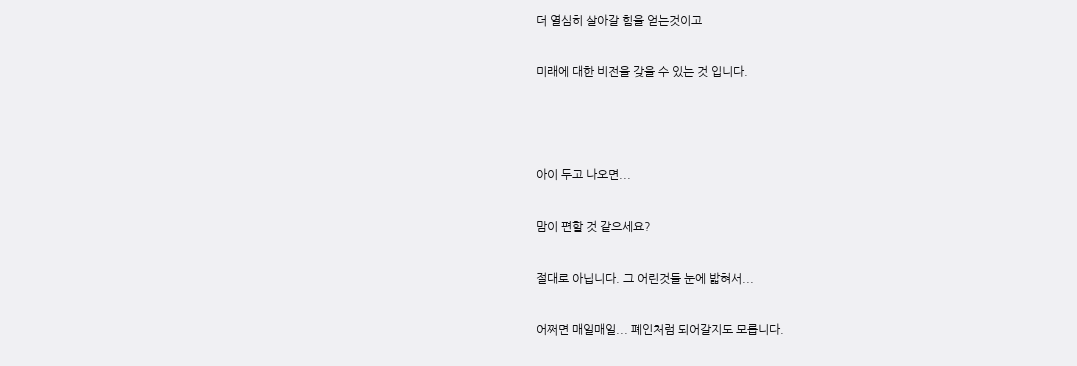더 열심히 살아갈 힘을 얻는것이고

미래에 대한 비전을 갖을 수 있는 것 입니다.



아이 두고 나오면...

맘이 편할 것 같으세요?

절대로 아닙니다. 그 어린것들 눈에 밟혀서...

어쩌면 매일매일... 폐인처럼 되어갈지도 모릅니다.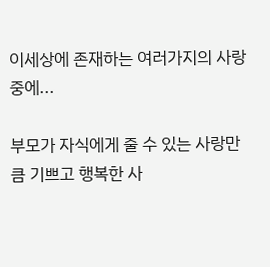이세상에 존재하는 여러가지의 사랑중에...

부모가 자식에게 줄 수 있는 사랑만큼 기쁘고 행복한 사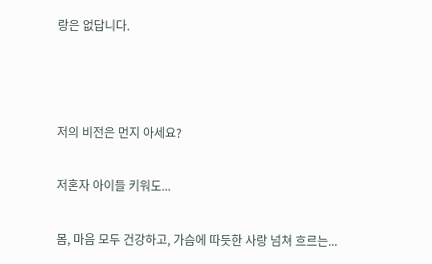랑은 없답니다.



저의 비전은 먼지 아세요?

저혼자 아이들 키워도...

몸, 마음 모두 건강하고, 가슴에 따듯한 사랑 넘쳐 흐르는...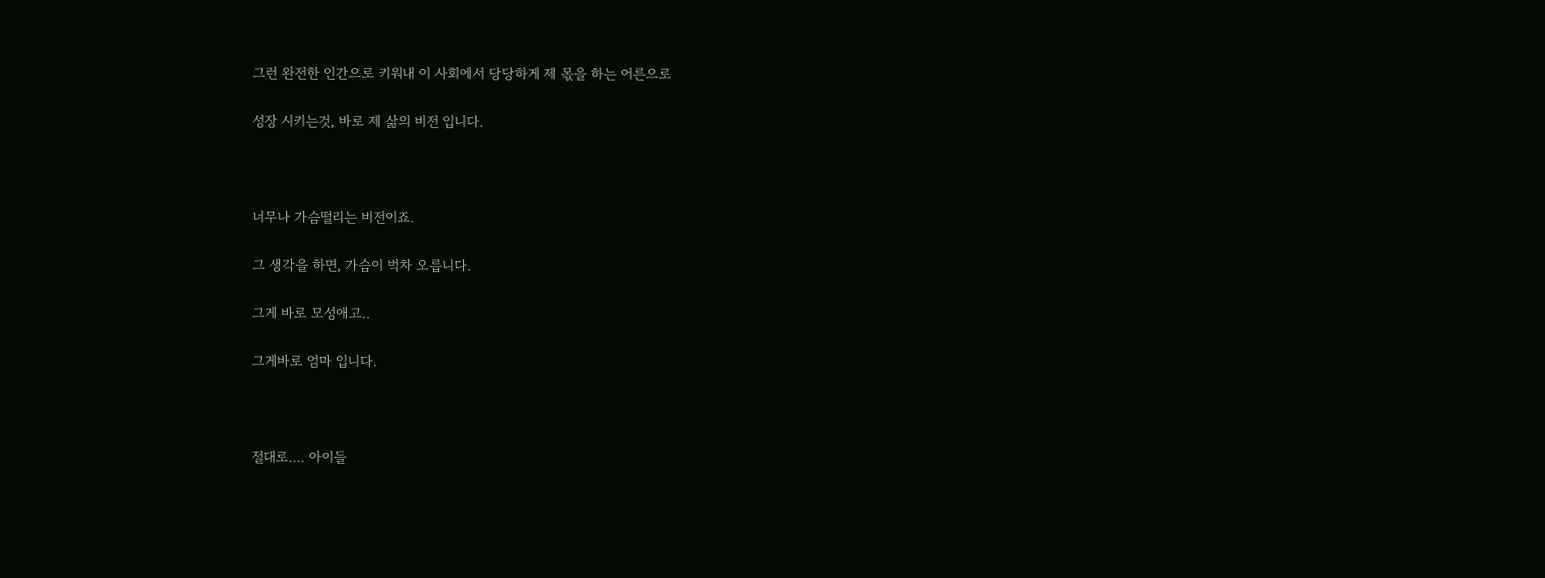그런 완전한 인간으로 키워내 이 사회에서 당당하게 제 몫을 하는 어른으로

성장 시키는것, 바로 제 삶의 비전 입니다.



너무나 가슴떨리는 비전이죠.

그 생각을 하면, 가슴이 벅차 오릅니다.

그게 바로 모성애고..

그게바로 엄마 입니다.



절대로.... 아이들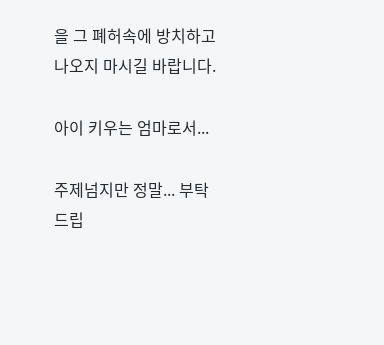을 그 폐허속에 방치하고 나오지 마시길 바랍니다.

아이 키우는 엄마로서...

주제넘지만 정말... 부탁 드립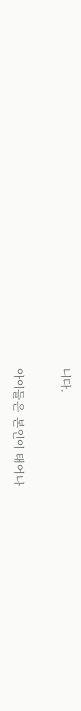니다.

아이들은 본인이 태어나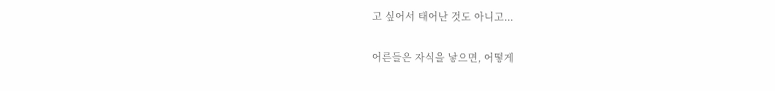고 싶어서 태어난 것도 아니고...

어른들은 자식을 낳으면, 어떻게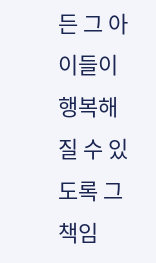든 그 아이들이 행복해 질 수 있도록 그 책임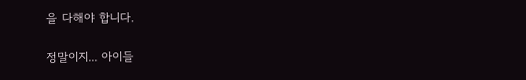을 다해야 합니다.

정말이지... 아이들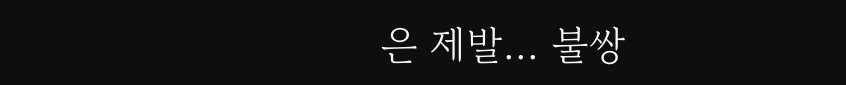은 제발... 불쌍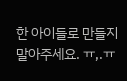한 아이들로 만들지 말아주세요. ㅠ,.ㅠ